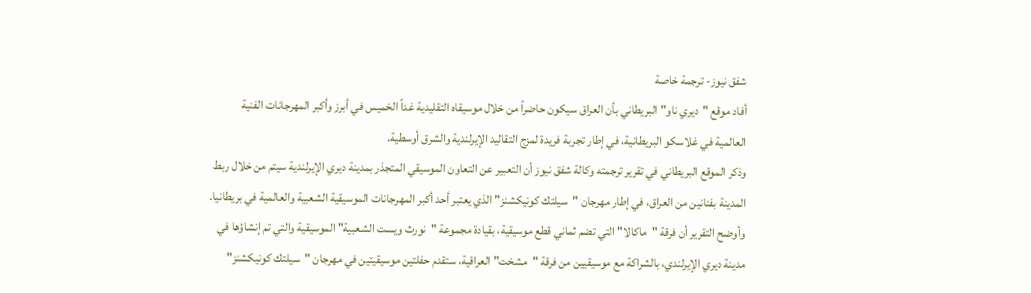شفق نيوز- ترجمة خاصة
أفاد موقع "ديري ناو" البريطاني بأن العراق سيكون حاضراً من خلال موسيقاه التقليدية غداً الخميس في أبرز وأكبر المهرجانات الفنية العالمية في غلاسكو البريطانية، في إطار تجربة فريدة لمزج التقاليد الإيرلندية والشرق أوسطية.
وذكر الموقع البريطاني في تقرير ترجمته وكالة شفق نيوز أن التعبير عن التعاون الموسيقي المتجذر بمدينة ديري الإيرلندية سيتم من خلال ربط المدينة بفنانين من العراق، في إطار مهرجان "سيلتك كونيكشنز" الذي يعتبر أحد أكبر المهرجانات الموسيقية الشعبية والعالمية في بريطانيا.
وأوضح التقرير أن فرقة "ماكالا" التي تضم ثماني قطع موسيقية، بقيادة مجموعة "نورث ويست الشعبية" الموسيقية والتي تم إنشاؤها في مدينة ديري الإيرلندي، بالشراكة مع موسيقيين من فرقة "مشخت" العراقية، ستقدم حفلتين موسيقيتين في مهرجان "سيلتك كونيكشنز"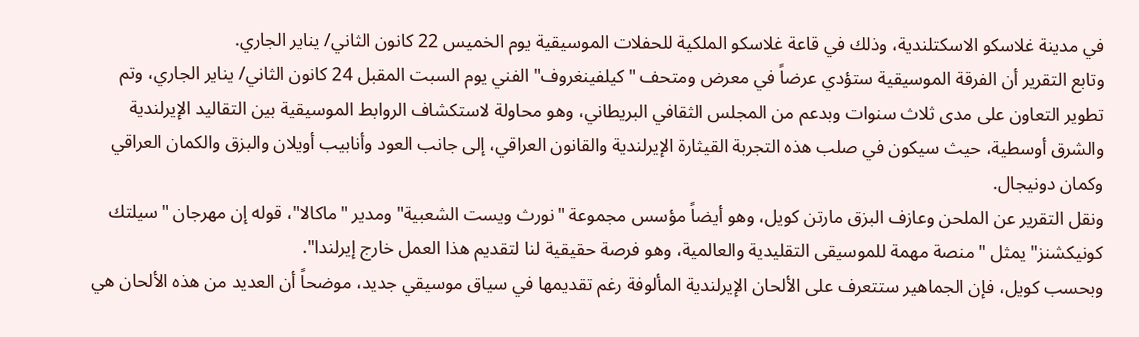في مدينة غلاسكو الاسكتلندية، وذلك في قاعة غلاسكو الملكية للحفلات الموسيقية يوم الخميس 22 كانون الثاني/ يناير الجاري.
وتابع التقرير أن الفرقة الموسيقية ستؤدي عرضاً في معرض ومتحف "كيلفينغروف" الفني يوم السبت المقبل 24 كانون الثاني/ يناير الجاري، وتم تطوير التعاون على مدى ثلاث سنوات وبدعم من المجلس الثقافي البريطاني، وهو محاولة لاستكشاف الروابط الموسيقية بين التقاليد الإيرلندية والشرق أوسطية، حيث سيكون في صلب هذه التجربة القيثارة الإيرلندية والقانون العراقي، إلى جانب العود وأنابيب أويلان والبزق والكمان العراقي وكمان دونيجال.
ونقل التقرير عن الملحن وعازف البزق مارتن كويل، وهو أيضاً مؤسس مجموعة "نورث ويست الشعبية" ومدير "ماكالا"، قوله إن مهرجان "سيلتك كونيكشنز" يمثل "منصة مهمة للموسيقى التقليدية والعالمية، وهو فرصة حقيقية لنا لتقديم هذا العمل خارج إيرلندا".
وبحسب كويل، فإن الجماهير ستتعرف على الألحان الإيرلندية المألوفة رغم تقديمها في سياق موسيقي جديد، موضحاً أن العديد من هذه الألحان هي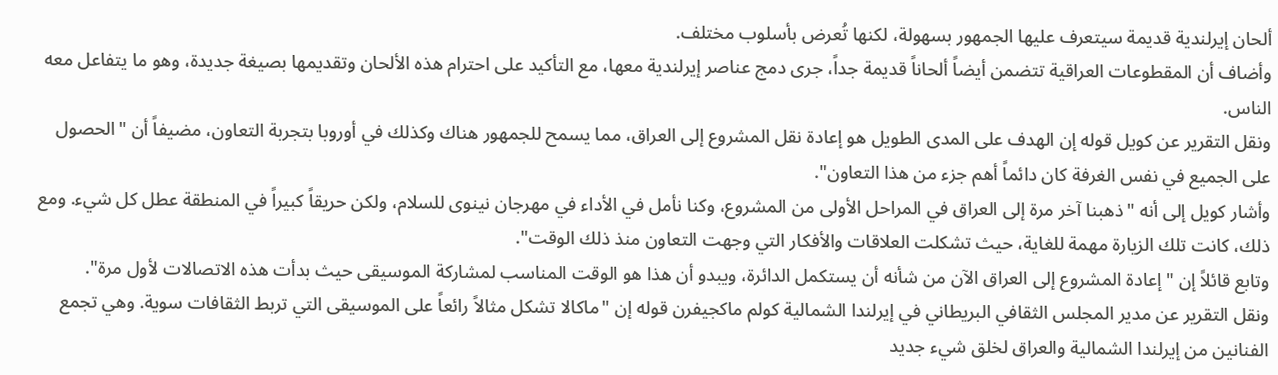ألحان إيرلندية قديمة سيتعرف عليها الجمهور بسهولة، لكنها تُعرض بأسلوب مختلف.
وأضاف أن المقطوعات العراقية تتضمن أيضاً ألحاناً قديمة جداً، جرى دمج عناصر إيرلندية معها، مع التأكيد على احترام هذه الألحان وتقديمها بصيغة جديدة، وهو ما يتفاعل معه الناس.
ونقل التقرير عن كويل قوله إن الهدف على المدى الطويل هو إعادة نقل المشروع إلى العراق، مما يسمح للجمهور هناك وكذلك في أوروبا بتجربة التعاون، مضيفاً أن "الحصول على الجميع في نفس الغرفة كان دائماً أهم جزء من هذا التعاون".
وأشار كويل إلى أنه "ذهبنا آخر مرة إلى العراق في المراحل الأولى من المشروع، وكنا نأمل في الأداء في مهرجان نينوى للسلام، ولكن حريقاً كبيراً في المنطقة عطل كل شيء. ومع ذلك، كانت تلك الزيارة مهمة للغاية، حيث تشكلت العلاقات والأفكار التي وجهت التعاون منذ ذلك الوقت".
وتابع قائلاً إن "إعادة المشروع إلى العراق الآن من شأنه أن يستكمل الدائرة، ويبدو أن هذا هو الوقت المناسب لمشاركة الموسيقى حيث بدأت هذه الاتصالات لأول مرة".
ونقل التقرير عن مدير المجلس الثقافي البريطاني في إيرلندا الشمالية كولم ماكجيفرن قوله إن "ماكالا تشكل مثالاً رائعاً على الموسيقى التي تربط الثقافات سوية. وهي تجمع الفنانين من إيرلندا الشمالية والعراق لخلق شيء جديد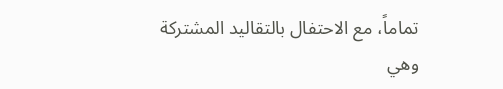تماماً، مع الاحتفال بالتقاليد المشتركة وهي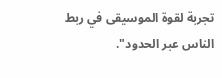تجربة لقوة الموسيقى في ربط الناس عبر الحدود".